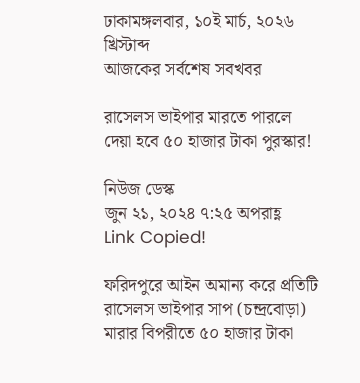ঢাকামঙ্গলবার, ১০ই মার্চ, ২০২৬ খ্রিস্টাব্দ
আজকের সর্বশেষ সবখবর

রাসেলস ভাইপার মারতে পারলে দেয়া হবে ৫০ হাজার টাকা পুরস্কার!

নিউজ ডেস্ক
জুন ২১, ২০২৪ ৭:২৫ অপরাহ্ণ
Link Copied!

ফরিদপুরে আইন অমান্য করে প্রতিটি রাসেলস ভাইপার সাপ (চন্দ্রবোড়া) মারার বিপরীতে ৫০ হাজার টাকা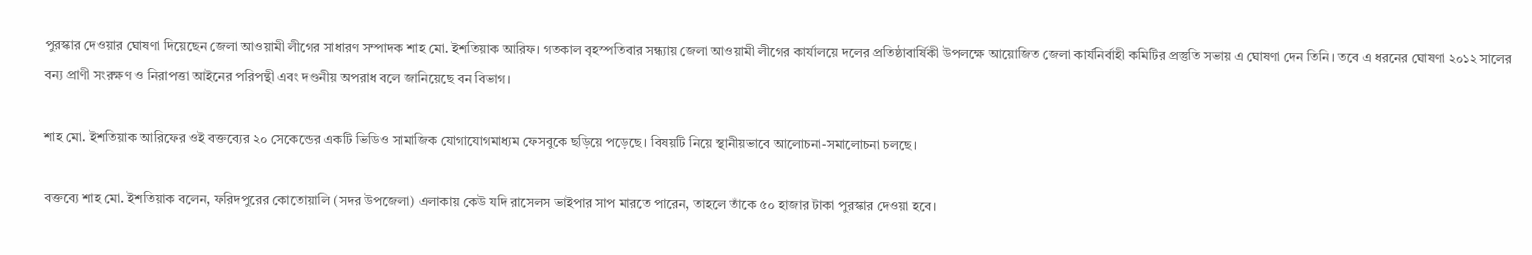পুরস্কার দেওয়ার ঘোষণা দিয়েছেন জেলা আওয়ামী লীগের সাধারণ সম্পাদক শাহ মো. ইশতিয়াক আরিফ। গতকাল বৃহস্পতিবার সন্ধ্যায় জেলা আওয়ামী লীগের কার্যালয়ে দলের প্রতিষ্ঠাবার্ষিকী উপলক্ষে আয়োজিত জেলা কার্যনির্বাহী কমিটির প্রস্তুতি সভায় এ ঘোষণা দেন তিনি। তবে এ ধরনের ঘোষণা ২০১২ সালের বন্য প্রাণী সংরক্ষণ ও নিরাপত্তা আইনের পরিপন্থী এবং দণ্ডনীয় অপরাধ বলে জানিয়েছে বন বিভাগ।

শাহ মো. ইশতিয়াক আরিফের ওই বক্তব্যের ২০ সেকেন্ডের একটি ভিডিও সামাজিক যোগাযোগমাধ্যম ফেসবুকে ছড়িয়ে পড়েছে। বিষয়টি নিয়ে স্থানীয়ভাবে আলোচনা-সমালোচনা চলছে।

বক্তব্যে শাহ মো. ইশতিয়াক বলেন, ফরিদপুরের কোতোয়ালি (সদর উপজেলা) এলাকায় কেউ যদি রাসেলস ভাইপার সাপ মারতে পারেন, তাহলে তাঁকে ৫০ হাজার টাকা পুরস্কার দেওয়া হবে।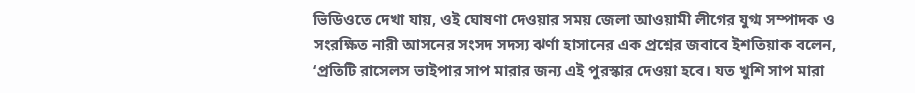ভিডিওতে দেখা যায়, ওই ঘোষণা দেওয়ার সময় জেলা আওয়ামী লীগের যুগ্ম সম্পাদক ও সংরক্ষিত নারী আসনের সংসদ সদস্য ঝর্ণা হাসানের এক প্রশ্নের জবাবে ইশতিয়াক বলেন, ‘প্রতিটি রাসেলস ভাইপার সাপ মারার জন্য এই পুরস্কার দেওয়া হবে। যত খুশি সাপ মারা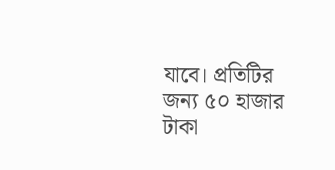যাবে। প্রতিটির জন্য ৫০ হাজার টাকা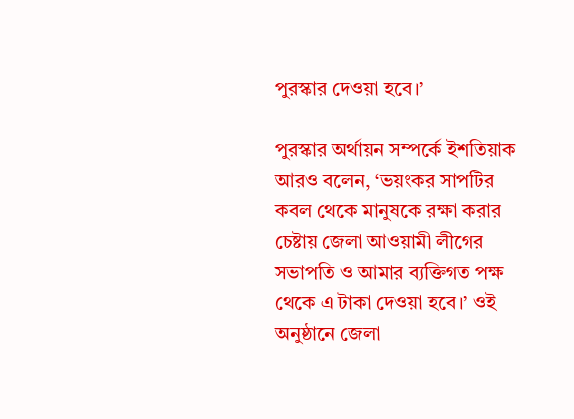পুরস্কার দেওয়া হবে।’

পুরস্কার অর্থায়ন সম্পর্কে ইশতিয়াক আরও বলেন, ‘ভয়ংকর সাপটির কবল থেকে মানুষকে রক্ষা করার চেষ্টায় জেলা আওয়ামী লীগের সভাপতি ও আমার ব্যক্তিগত পক্ষ থেকে এ টাকা দেওয়া হবে।’ ওই অনুষ্ঠানে জেলা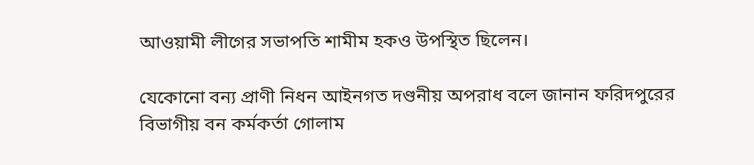আওয়ামী লীগের সভাপতি শামীম হকও উপস্থিত ছিলেন।

যেকোনো বন্য প্রাণী নিধন আইনগত দণ্ডনীয় অপরাধ বলে জানান ফরিদপুরের বিভাগীয় বন কর্মকর্তা গোলাম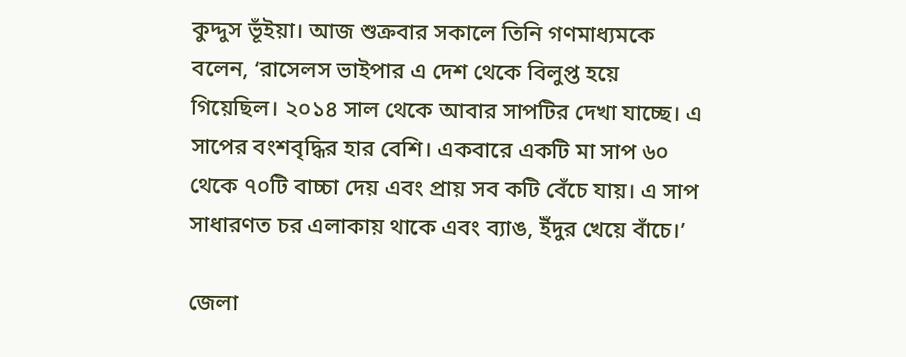কুদ্দুস ভূঁইয়া। আজ শুক্রবার সকালে তিনি গণমাধ্যমকে বলেন, ‘রাসেলস ভাইপার এ দেশ থেকে বিলুপ্ত হয়ে গিয়েছিল। ২০১৪ সাল থেকে আবার সাপটির দেখা যাচ্ছে। এ সাপের বংশবৃদ্ধির হার বেশি। একবারে একটি মা সাপ ৬০ থেকে ৭০টি বাচ্চা দেয় এবং প্রায় সব কটি বেঁচে যায়। এ সাপ সাধারণত চর এলাকায় থাকে এবং ব্যাঙ, ইঁদুর খেয়ে বাঁচে।’

জেলা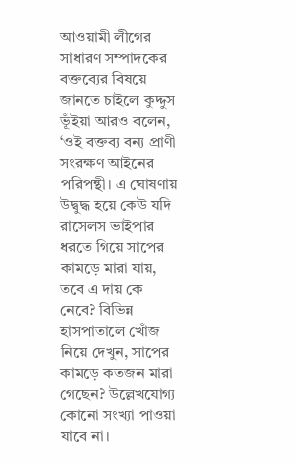আওয়ামী লীগের সাধারণ সম্পাদকের বক্তব্যের বিষয়ে জানতে চাইলে কুদ্দুস ভূঁইয়া আরও বলেন, ‘ওই বক্তব্য বন্য প্রাণী সংরক্ষণ আইনের পরিপন্থী। এ ঘোষণায় উদ্বুদ্ধ হয়ে কেউ যদি রাসেলস ভাইপার ধরতে গিয়ে সাপের কামড়ে মারা যায়, তবে এ দায় কে নেবে? বিভিন্ন হাসপাতালে খোঁজ নিয়ে দেখুন, সাপের কামড়ে কতজন মারা গেছেন? উল্লেখযোগ্য কোনো সংখ্যা পাওয়া যাবে না।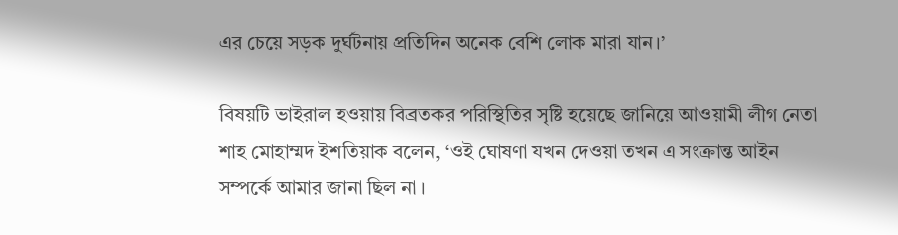এর চেয়ে সড়ক দুর্ঘটনায় প্রতিদিন অনেক বেশি লোক মারা যান।’

বিষয়টি ভাইরাল হওয়ায় বিব্রতকর পরিস্থিতির সৃষ্টি হয়েছে জানিয়ে আওয়ামী লীগ নেতা শাহ মোহাম্মদ ইশতিয়াক বলেন, ‘ওই ঘোষণা যখন দেওয়া তখন এ সংক্রান্ত আইন সম্পর্কে আমার জানা ছিল না ।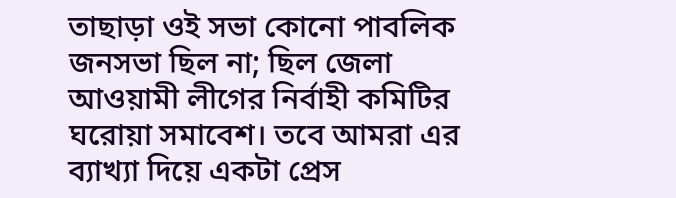তাছাড়া ওই সভা কোনো পাবলিক জনসভা ছিল না; ছিল জেলা আওয়ামী লীগের নির্বাহী কমিটির ঘরোয়া সমাবেশ। তবে আমরা এর ব্যাখ্যা দিয়ে একটা প্রেস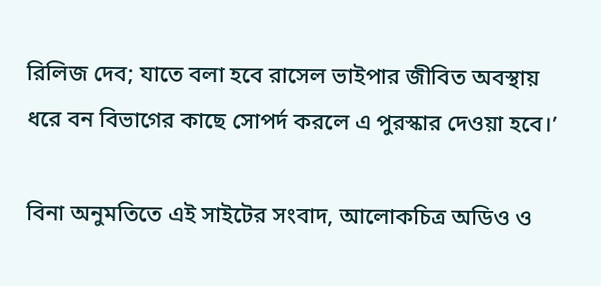রিলিজ দেব; যাতে বলা হবে রাসেল ভাইপার জীবিত অবস্থায় ধরে বন বিভাগের কাছে সোপর্দ করলে এ পুরস্কার দেওয়া হবে।’

বিনা অনুমতিতে এই সাইটের সংবাদ, আলোকচিত্র অডিও ও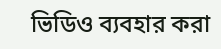ভিডিও ব্যবহার করা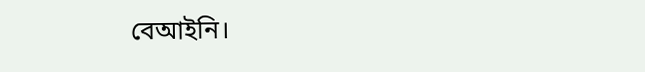বেআইনি।